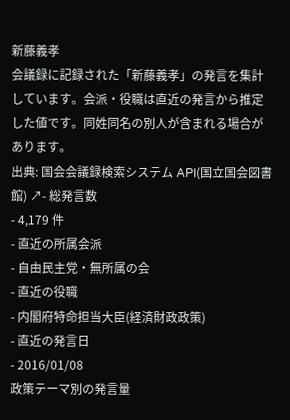新藤義孝
会議録に記録された「新藤義孝」の発言を集計しています。会派・役職は直近の発言から推定した値です。同姓同名の別人が含まれる場合があります。
出典: 国会会議録検索システム API(国立国会図書館) ↗- 総発言数
- 4,179 件
- 直近の所属会派
- 自由民主党・無所属の会
- 直近の役職
- 内閣府特命担当大臣(経済財政政策)
- 直近の発言日
- 2016/01/08
政策テーマ別の発言量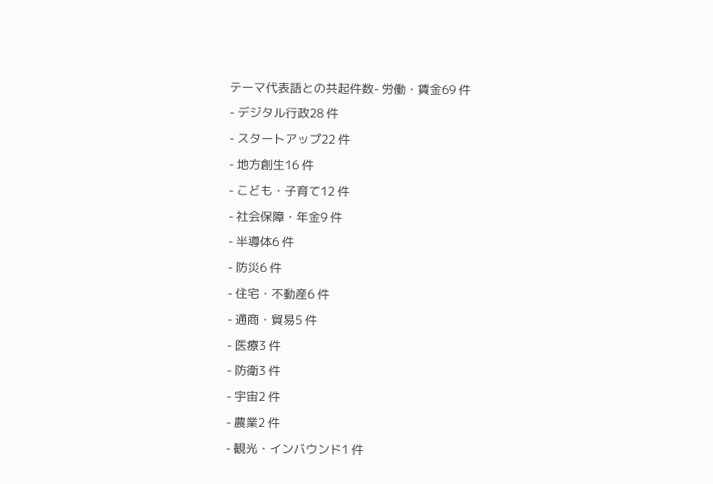テーマ代表語との共起件数- 労働・賃金69 件
- デジタル行政28 件
- スタートアップ22 件
- 地方創生16 件
- こども・子育て12 件
- 社会保障・年金9 件
- 半導体6 件
- 防災6 件
- 住宅・不動産6 件
- 通商・貿易5 件
- 医療3 件
- 防衛3 件
- 宇宙2 件
- 農業2 件
- 観光・インバウンド1 件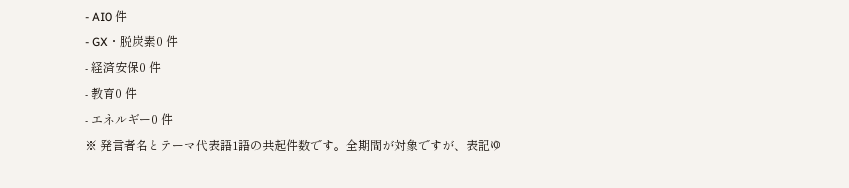- AI0 件
- GX・脱炭素0 件
- 経済安保0 件
- 教育0 件
- エネルギー0 件
※ 発言者名とテーマ代表語1語の共起件数です。全期間が対象ですが、表記ゆ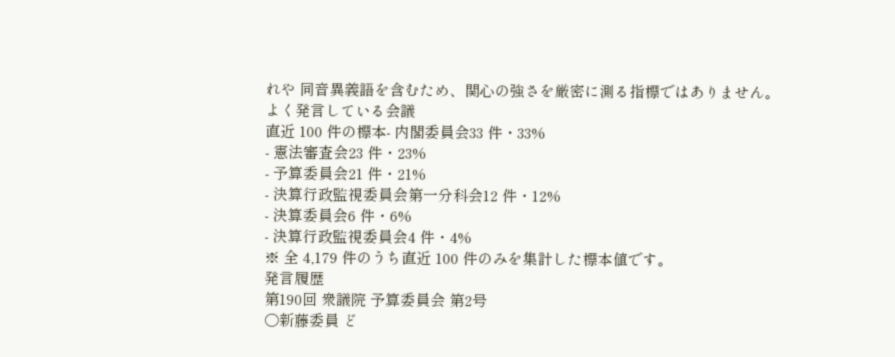れや 同音異義語を含むため、関心の強さを厳密に測る指標ではありません。
よく発言している会議
直近 100 件の標本- 内閣委員会33 件・33%
- 憲法審査会23 件・23%
- 予算委員会21 件・21%
- 決算行政監視委員会第一分科会12 件・12%
- 決算委員会6 件・6%
- 決算行政監視委員会4 件・4%
※ 全 4,179 件のうち直近 100 件のみを集計した標本値です。
発言履歴
第190回 衆議院 予算委員会 第2号
○新藤委員 ど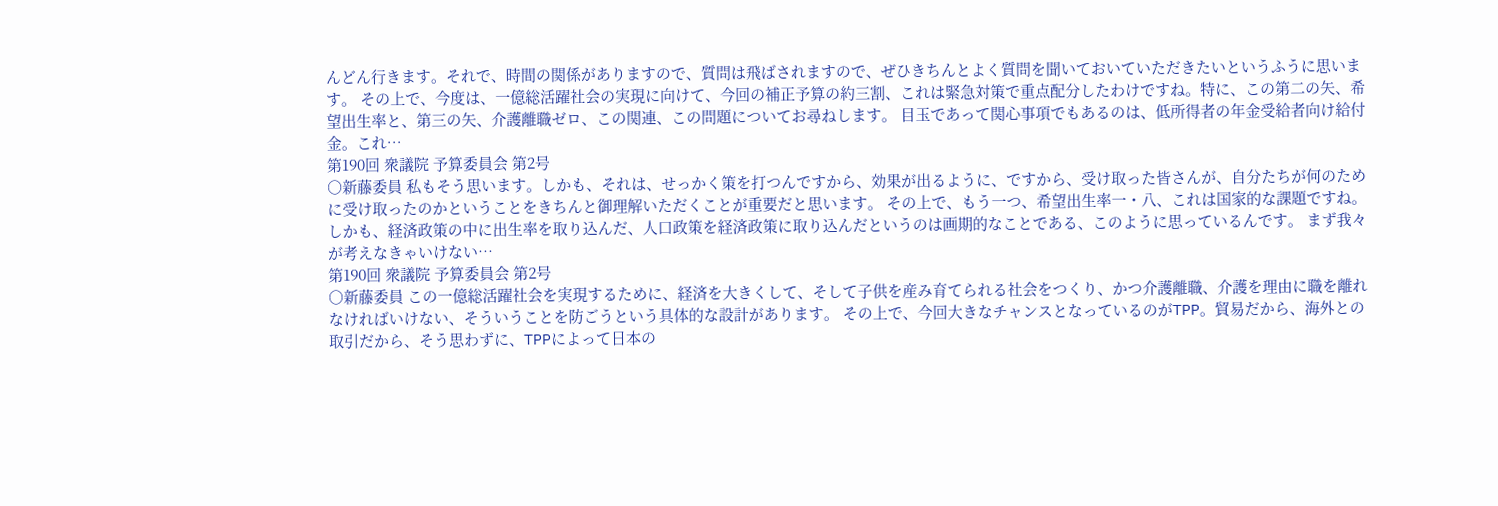んどん行きます。それで、時間の関係がありますので、質問は飛ばされますので、ぜひきちんとよく質問を聞いておいていただきたいというふうに思います。 その上で、今度は、一億総活躍社会の実現に向けて、今回の補正予算の約三割、これは緊急対策で重点配分したわけですね。特に、この第二の矢、希望出生率と、第三の矢、介護離職ゼロ、この関連、この問題についてお尋ねします。 目玉であって関心事項でもあるのは、低所得者の年金受給者向け給付金。これ…
第190回 衆議院 予算委員会 第2号
○新藤委員 私もそう思います。しかも、それは、せっかく策を打つんですから、効果が出るように、ですから、受け取った皆さんが、自分たちが何のために受け取ったのかということをきちんと御理解いただくことが重要だと思います。 その上で、もう一つ、希望出生率一・八、これは国家的な課題ですね。しかも、経済政策の中に出生率を取り込んだ、人口政策を経済政策に取り込んだというのは画期的なことである、このように思っているんです。 まず我々が考えなきゃいけない…
第190回 衆議院 予算委員会 第2号
○新藤委員 この一億総活躍社会を実現するために、経済を大きくして、そして子供を産み育てられる社会をつくり、かつ介護離職、介護を理由に職を離れなければいけない、そういうことを防ごうという具体的な設計があります。 その上で、今回大きなチャンスとなっているのがTPP。貿易だから、海外との取引だから、そう思わずに、TPPによって日本の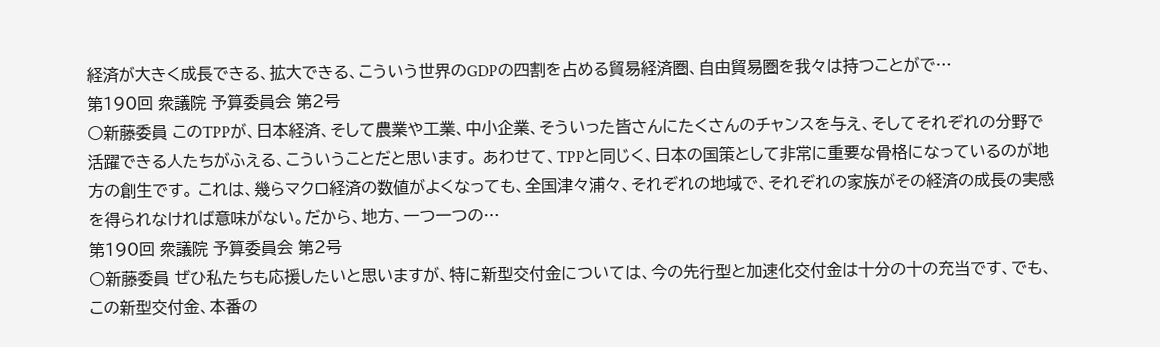経済が大きく成長できる、拡大できる、こういう世界のGDPの四割を占める貿易経済圏、自由貿易圏を我々は持つことがで…
第190回 衆議院 予算委員会 第2号
○新藤委員 このTPPが、日本経済、そして農業や工業、中小企業、そういった皆さんにたくさんのチャンスを与え、そしてそれぞれの分野で活躍できる人たちがふえる、こういうことだと思います。 あわせて、TPPと同じく、日本の国策として非常に重要な骨格になっているのが地方の創生です。 これは、幾らマクロ経済の数値がよくなっても、全国津々浦々、それぞれの地域で、それぞれの家族がその経済の成長の実感を得られなければ意味がない。だから、地方、一つ一つの…
第190回 衆議院 予算委員会 第2号
○新藤委員 ぜひ私たちも応援したいと思いますが、特に新型交付金については、今の先行型と加速化交付金は十分の十の充当です、でも、この新型交付金、本番の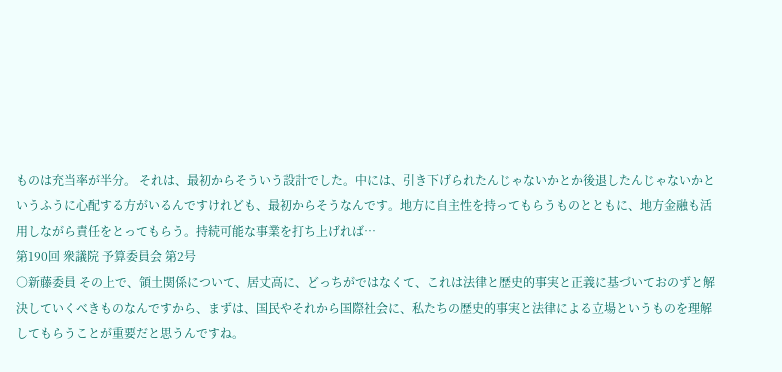ものは充当率が半分。 それは、最初からそういう設計でした。中には、引き下げられたんじゃないかとか後退したんじゃないかというふうに心配する方がいるんですけれども、最初からそうなんです。地方に自主性を持ってもらうものとともに、地方金融も活用しながら責任をとってもらう。持続可能な事業を打ち上げれば…
第190回 衆議院 予算委員会 第2号
○新藤委員 その上で、領土関係について、居丈高に、どっちがではなくて、これは法律と歴史的事実と正義に基づいておのずと解決していくべきものなんですから、まずは、国民やそれから国際社会に、私たちの歴史的事実と法律による立場というものを理解してもらうことが重要だと思うんですね。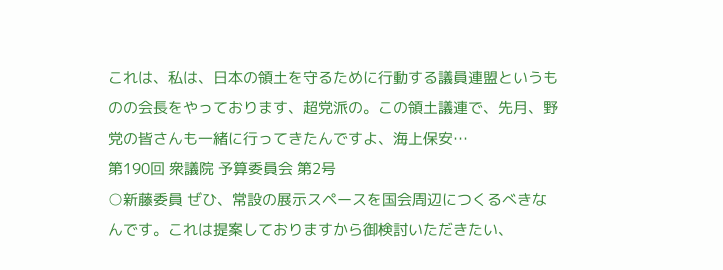これは、私は、日本の領土を守るために行動する議員連盟というものの会長をやっております、超党派の。この領土議連で、先月、野党の皆さんも一緒に行ってきたんですよ、海上保安…
第190回 衆議院 予算委員会 第2号
○新藤委員 ぜひ、常設の展示スペースを国会周辺につくるべきなんです。これは提案しておりますから御検討いただきたい、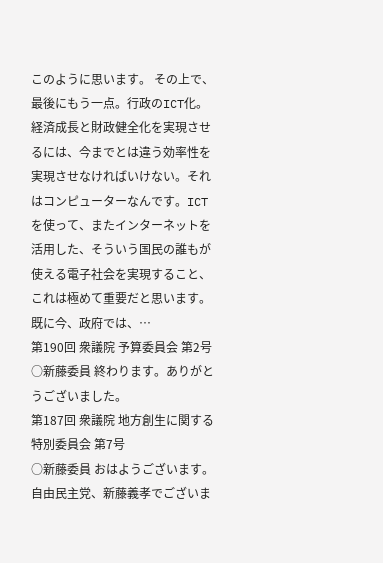このように思います。 その上で、最後にもう一点。行政のICT化。経済成長と財政健全化を実現させるには、今までとは違う効率性を実現させなければいけない。それはコンピューターなんです。ICTを使って、またインターネットを活用した、そういう国民の誰もが使える電子社会を実現すること、これは極めて重要だと思います。 既に今、政府では、…
第190回 衆議院 予算委員会 第2号
○新藤委員 終わります。ありがとうございました。
第187回 衆議院 地方創生に関する特別委員会 第7号
○新藤委員 おはようございます。自由民主党、新藤義孝でございま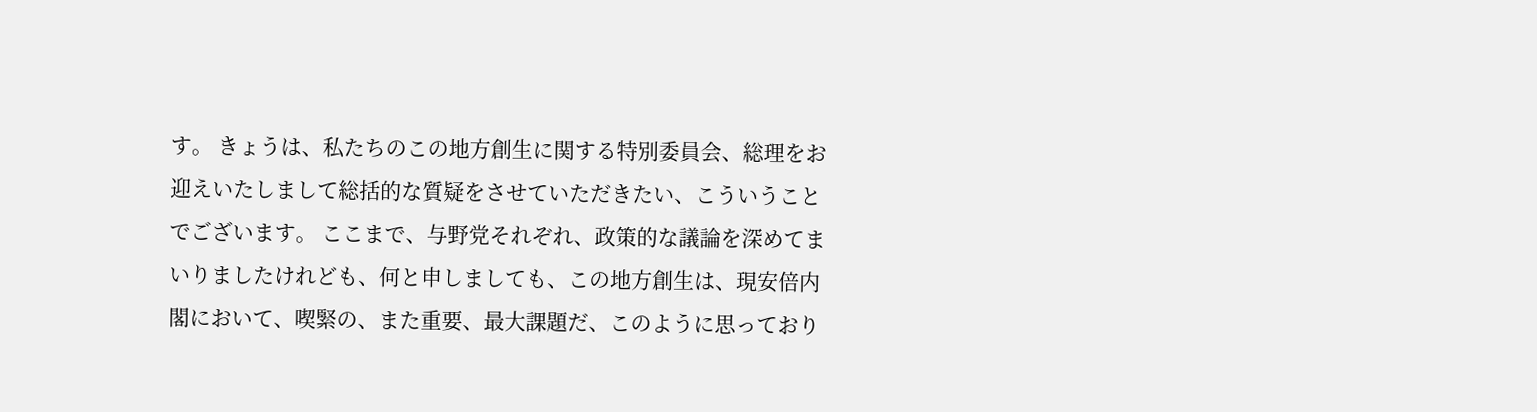す。 きょうは、私たちのこの地方創生に関する特別委員会、総理をお迎えいたしまして総括的な質疑をさせていただきたい、こういうことでございます。 ここまで、与野党それぞれ、政策的な議論を深めてまいりましたけれども、何と申しましても、この地方創生は、現安倍内閣において、喫緊の、また重要、最大課題だ、このように思っており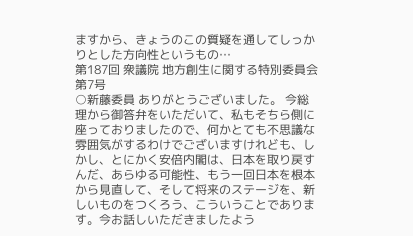ますから、きょうのこの質疑を通してしっかりとした方向性というもの…
第187回 衆議院 地方創生に関する特別委員会 第7号
○新藤委員 ありがとうございました。 今総理から御答弁をいただいて、私もそちら側に座っておりましたので、何かとても不思議な雰囲気がするわけでございますけれども、しかし、とにかく安倍内閣は、日本を取り戻すんだ、あらゆる可能性、もう一回日本を根本から見直して、そして将来のステージを、新しいものをつくろう、こういうことであります。今お話しいただきましたよう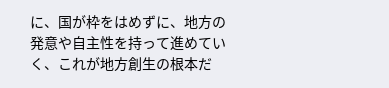に、国が枠をはめずに、地方の発意や自主性を持って進めていく、これが地方創生の根本だ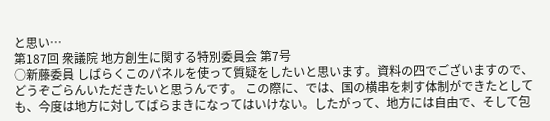と思い…
第187回 衆議院 地方創生に関する特別委員会 第7号
○新藤委員 しばらくこのパネルを使って質疑をしたいと思います。資料の四でございますので、どうぞごらんいただきたいと思うんです。 この際に、では、国の横串を刺す体制ができたとしても、今度は地方に対してばらまきになってはいけない。したがって、地方には自由で、そして包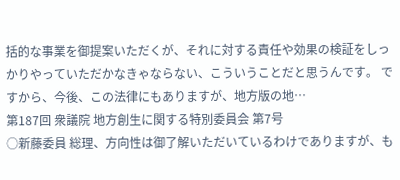括的な事業を御提案いただくが、それに対する責任や効果の検証をしっかりやっていただかなきゃならない、こういうことだと思うんです。 ですから、今後、この法律にもありますが、地方版の地…
第187回 衆議院 地方創生に関する特別委員会 第7号
○新藤委員 総理、方向性は御了解いただいているわけでありますが、も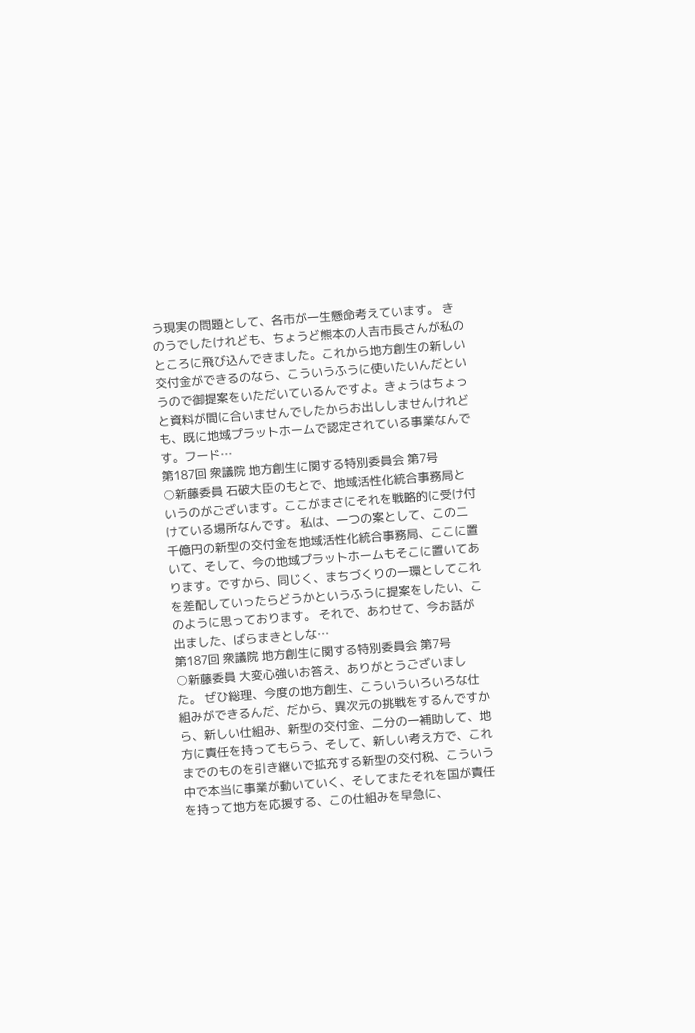う現実の問題として、各市が一生懸命考えています。 きのうでしたけれども、ちょうど熊本の人吉市長さんが私のところに飛び込んできました。これから地方創生の新しい交付金ができるのなら、こういうふうに使いたいんだというので御提案をいただいているんですよ。きょうはちょっと資料が間に合いませんでしたからお出ししませんけれども、既に地域プラットホームで認定されている事業なんです。フード…
第187回 衆議院 地方創生に関する特別委員会 第7号
○新藤委員 石破大臣のもとで、地域活性化統合事務局というのがございます。ここがまさにそれを戦略的に受け付けている場所なんです。 私は、一つの案として、この二千億円の新型の交付金を地域活性化統合事務局、ここに置いて、そして、今の地域プラットホームもそこに置いてあります。ですから、同じく、まちづくりの一環としてこれを差配していったらどうかというふうに提案をしたい、このように思っております。 それで、あわせて、今お話が出ました、ばらまきとしな…
第187回 衆議院 地方創生に関する特別委員会 第7号
○新藤委員 大変心強いお答え、ありがとうございました。 ぜひ総理、今度の地方創生、こういういろいろな仕組みができるんだ、だから、異次元の挑戦をするんですから、新しい仕組み、新型の交付金、二分の一補助して、地方に責任を持ってもらう、そして、新しい考え方で、これまでのものを引き継いで拡充する新型の交付税、こういう中で本当に事業が動いていく、そしてまたそれを国が責任を持って地方を応援する、この仕組みを早急に、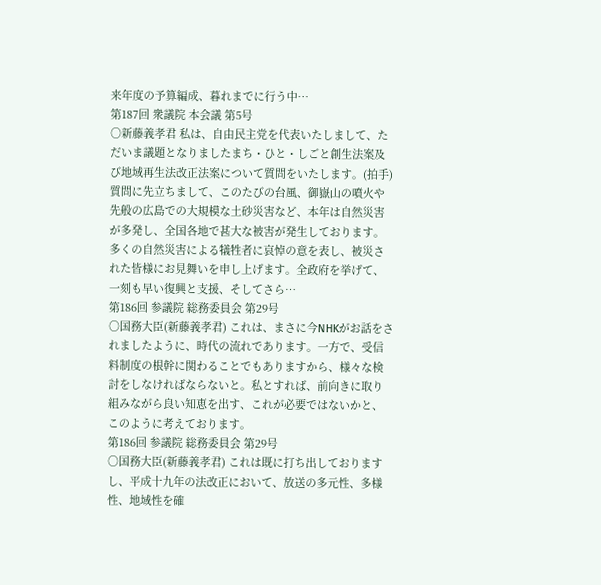来年度の予算編成、暮れまでに行う中…
第187回 衆議院 本会議 第5号
○新藤義孝君 私は、自由民主党を代表いたしまして、ただいま議題となりましたまち・ひと・しごと創生法案及び地域再生法改正法案について質問をいたします。(拍手) 質問に先立ちまして、このたびの台風、御嶽山の噴火や先般の広島での大規模な土砂災害など、本年は自然災害が多発し、全国各地で甚大な被害が発生しております。多くの自然災害による犠牲者に哀悼の意を表し、被災された皆様にお見舞いを申し上げます。全政府を挙げて、一刻も早い復興と支援、そしてさら…
第186回 参議院 総務委員会 第29号
○国務大臣(新藤義孝君) これは、まさに今NHKがお話をされましたように、時代の流れであります。一方で、受信料制度の根幹に関わることでもありますから、様々な検討をしなければならないと。私とすれば、前向きに取り組みながら良い知恵を出す、これが必要ではないかと、このように考えております。
第186回 参議院 総務委員会 第29号
○国務大臣(新藤義孝君) これは既に打ち出しておりますし、平成十九年の法改正において、放送の多元性、多様性、地域性を確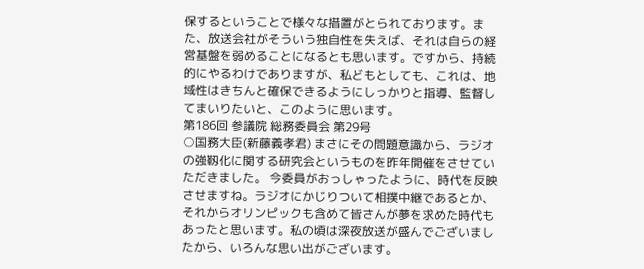保するということで様々な措置がとられております。また、放送会社がそういう独自性を失えば、それは自らの経営基盤を弱めることになるとも思います。ですから、持続的にやるわけでありますが、私どもとしても、これは、地域性はきちんと確保できるようにしっかりと指導、監督してまいりたいと、このように思います。
第186回 参議院 総務委員会 第29号
○国務大臣(新藤義孝君) まさにその問題意識から、ラジオの強靱化に関する研究会というものを昨年開催をさせていただきました。 今委員がおっしゃったように、時代を反映させますね。ラジオにかじりついて相撲中継であるとか、それからオリンピックも含めて皆さんが夢を求めた時代もあったと思います。私の頃は深夜放送が盛んでございましたから、いろんな思い出がございます。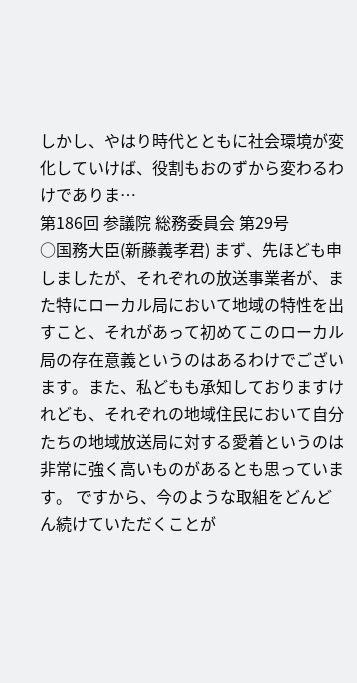しかし、やはり時代とともに社会環境が変化していけば、役割もおのずから変わるわけでありま…
第186回 参議院 総務委員会 第29号
○国務大臣(新藤義孝君) まず、先ほども申しましたが、それぞれの放送事業者が、また特にローカル局において地域の特性を出すこと、それがあって初めてこのローカル局の存在意義というのはあるわけでございます。また、私どもも承知しておりますけれども、それぞれの地域住民において自分たちの地域放送局に対する愛着というのは非常に強く高いものがあるとも思っています。 ですから、今のような取組をどんどん続けていただくことが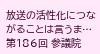放送の活性化につながることは言うま…
第186回 参議院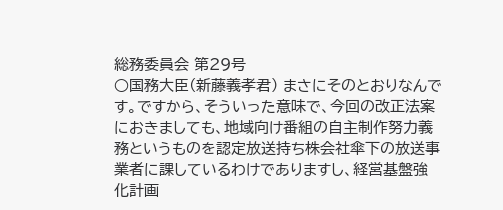総務委員会 第29号
○国務大臣(新藤義孝君) まさにそのとおりなんです。ですから、そういった意味で、今回の改正法案におきましても、地域向け番組の自主制作努力義務というものを認定放送持ち株会社傘下の放送事業者に課しているわけでありますし、経営基盤強化計画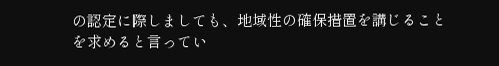の認定に際しましても、地域性の確保措置を講じることを求めると言ってい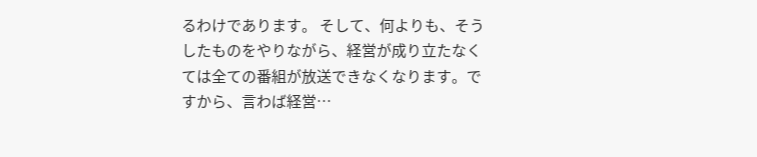るわけであります。 そして、何よりも、そうしたものをやりながら、経営が成り立たなくては全ての番組が放送できなくなります。ですから、言わば経営…